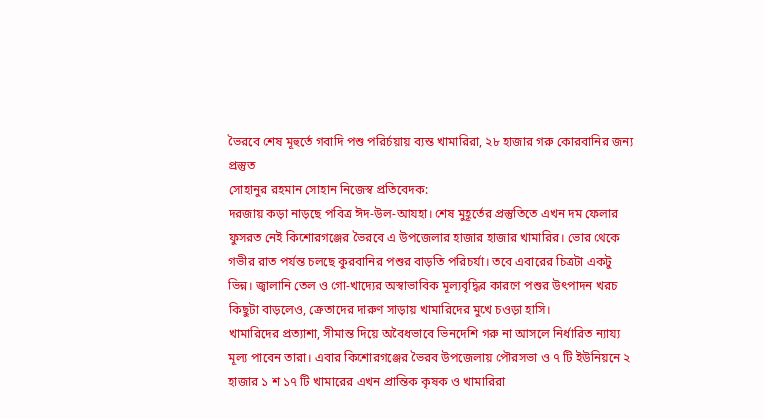ভৈরবে শেষ মূহুর্তে গবাদি পশু পরির্চয়ায় ব্যস্ত খামারিরা, ২৮ হাজার গরু কোরবানির জন্য প্রস্তুত
সোহানুর রহমান সোহান নিজেস্ব প্রতিবেদক:
দরজায় কড়া নাড়ছে পবিত্র ঈদ-উল-আযহা। শেষ মুহূর্তের প্রস্তুতিতে এখন দম ফেলার ফুসরত নেই কিশোরগঞ্জের ভৈরবে এ উপজেলার হাজার হাজার খামারির। ভোর থেকে গভীর রাত পর্যন্ত চলছে কুরবানির পশুর বাড়তি পরিচর্যা। তবে এবারের চিত্রটা একটু ভিন্ন। জ্বালানি তেল ও গো-খাদ্যের অস্বাভাবিক মূল্যবৃদ্ধির কারণে পশুর উৎপাদন খরচ কিছুটা বাড়লেও, ক্রেতাদের দারুণ সাড়ায় খামারিদের মুখে চওড়া হাসি।
খামারিদের প্রত্যাশা, সীমান্ত দিয়ে অবৈধভাবে ভিনদেশি গরু না আসলে নির্ধারিত ন্যায্য মূল্য পাবেন তারা। এবার কিশোরগঞ্জের ভৈরব উপজেলায় পৌরসভা ও ৭ টি ইউনিয়নে ২ হাজার ১ শ ১৭ টি খামারের এখন প্রান্তিক কৃষক ও খামারিরা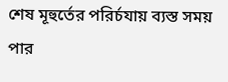শেষ মূহুর্তের পরির্চযায় ব্যস্ত সময় পার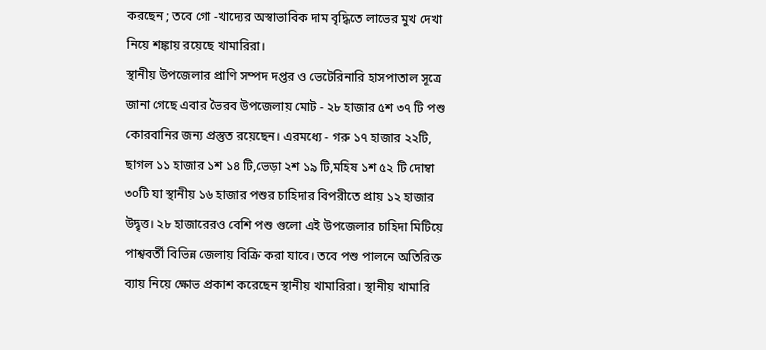করছেন ; তবে গো -খাদ্যের অস্বাভাবিক দাম বৃদ্ধিতে লাভের মুখ দেখা নিয়ে শঙ্কায় রয়েছে খামারিরা।
স্থানীয় উপজেলার প্রাণি সম্পদ দপ্তর ও ভেটেরিনারি হাসপাতাল সূত্রে জানা গেছে এবার ভৈরব উপজেলায় মোট - ২৮ হাজার ৫শ ৩৭ টি পশু কোরবানির জন্য প্রস্তুত রয়েছেন। এরমধ্যে - গরু ১৭ হাজার ২২টি, ছাগল ১১ হাজার ১শ ১৪ টি,ভেড়া ২শ ১৯ টি,মহিষ ১শ ৫২ টি দোম্বা ৩০টি যা স্থানীয় ১৬ হাজার পশুর চাহিদার বিপরীতে প্রায় ১২ হাজার উদ্বৃত্ত। ২৮ হাজারেরও বেশি পশু গুলো এই উপজেলার চাহিদা মিটিয়ে পাশ্ববর্তী বিভিন্ন জেলায় বিক্রি করা যাবে। তবে পশু পালনে অতিরিক্ত ব্যায় নিয়ে ক্ষোভ প্রকাশ করেছেন স্থানীয় খামারিরা। স্থানীয় খামারি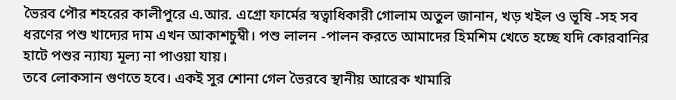ভৈরব পৌর শহরের কালীপুরে এ.আর. এগ্রো ফার্মের স্বত্বাধিকারী গোলাম অতুল জানান, খড় খইল ও ভূষি -সহ সব ধরণের পশু খাদ্যের দাম এখন আকাশচুম্বী। পশু লালন -পালন করতে আমাদের হিমশিম খেতে হচ্ছে যদি কোরবানির হাটে পশুর ন্যায্য মূল্য না পাওয়া যায়।
তবে লোকসান গুণতে হবে। একই সুর শোনা গেল ভৈরবে স্থানীয় আরেক খামারি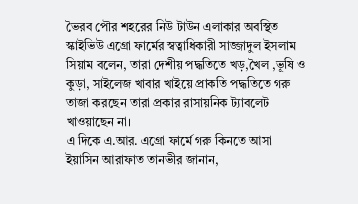ভৈরব পৌর শহরের নিউ টাউন এলাকার অবস্থিত স্কাইভিউ এগ্রো ফার্মের স্বত্বাধিকারী সাজ্জাদুল ইসলাম সিয়াম বলেন, তারা দেশীয় পদ্ধতিতে খড়,খৈল ,ভূষি ও কুড়া, সাইলেজ খাবার খাইয়ে প্রাকতি পদ্ধতিতে গরু তাজা করছেন তারা প্রকার রাসায়নিক ট্যাবলেট খাওয়াছেন না।
এ দিকে এ.আর. এগ্রো ফার্মে গরু কিনতে আসা ইয়াসিন আরাফাত তানভীর জানান,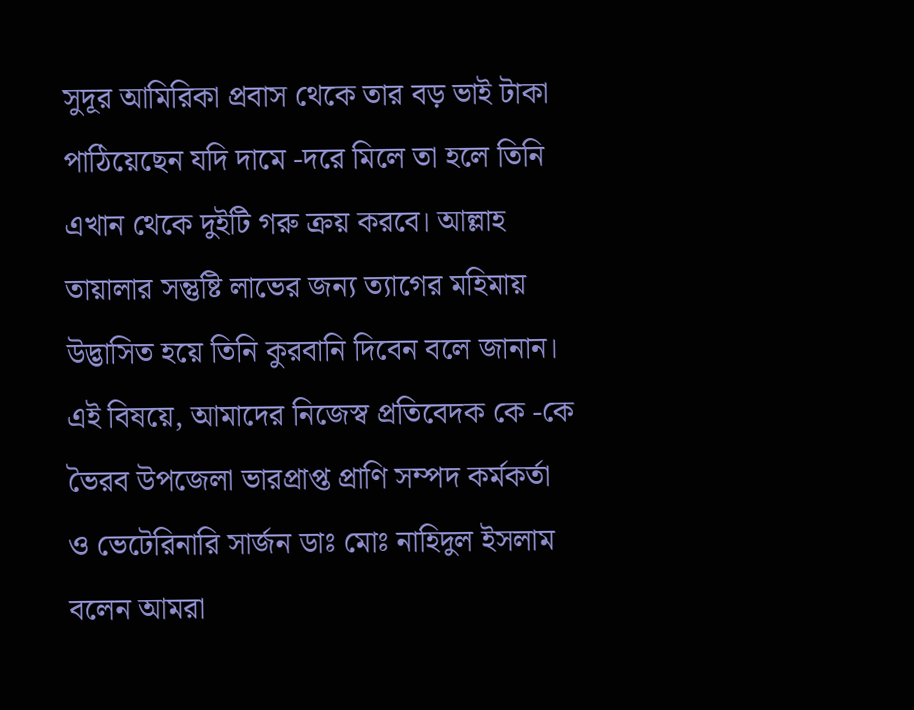সুদূর আমিরিকা প্রবাস থেকে তার বড় ভাই টাকা পাঠিয়েছেন যদি দামে -দরে মিলে তা হলে তিনি এখান থেকে দুইটি গরু ক্রয় করবে। আল্লাহ তায়ালার সন্তুষ্টি লাভের জন্য ত্যাগের মহিমায় উদ্ভাসিত হয়ে তিনি কুরবানি দিবেন বলে জানান।
এই বিষয়ে, আমাদের নিজেস্ব প্রতিবেদক কে -কে ভৈরব উপজেলা ভারপ্রাপ্ত প্রাণি সম্পদ কর্মকর্তা ও ভেটেরিনারি সার্জন ডাঃ মোঃ নাহিদুল ইসলাম বলেন আমরা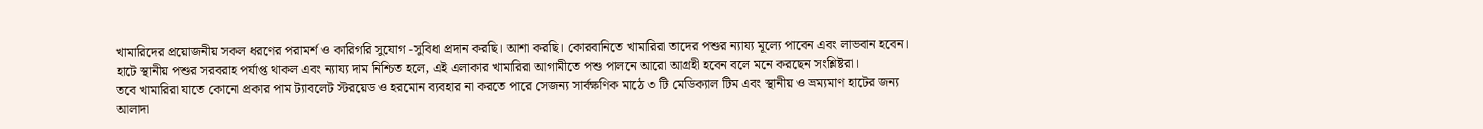খামারিদের প্রয়োজনীয় সকল ধরণের পরামর্শ ও কারিগরি সুযোগ -সুবিধা প্রদান করছি। আশা করছি। কোরবানিতে খামারিরা তাদের পশুর ন্যায্য মূল্যে পাবেন এবং লাভবান হবেন। হাটে স্থানীয় পশুর সরবরাহ পর্যাপ্ত থাকল এবং ন্যায্য দাম নিশ্চিত হলে, এই এলাকার খামারিরা আগামীতে পশু পালনে আরো আগ্রহী হবেন বলে মনে করছেন সংশ্লিষ্টরা।
তবে খামারিরা যাতে কোনো প্রকার পাম ট্যাবলেট স্টরয়েড ও হরমোন ব্যবহার না করতে পারে সেজন্য সার্বক্ষণিক মাঠে ৩ টি মেডিক্যাল টিম এবং স্থানীয় ও ভ্রম্যমাণ হাটের জন্য আলাদা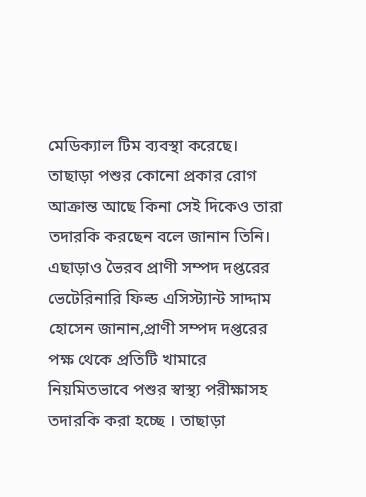মেডিক্যাল টিম ব্যবস্থা করেছে। তাছাড়া পশুর কোনো প্রকার রোগ আক্রান্ত আছে কিনা সেই দিকেও তারা তদারকি করছেন বলে জানান তিনি।
এছাড়াও ভৈরব প্রাণী সম্পদ দপ্তরের ভেটেরিনারি ফিল্ড এসিস্ট্যান্ট সাদ্দাম হোসেন জানান,প্রাণী সম্পদ দপ্তরের পক্ষ থেকে প্রতিটি খামারে নিয়মিতভাবে পশুর স্বাস্থ্য পরীক্ষাসহ তদারকি করা হচ্ছে । তাছাড়া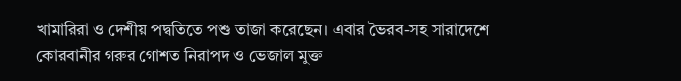খামারিরা ও দেশীয় পদ্বতিতে পশু তাজা করেছেন। এবার ভৈরব-সহ সারাদেশে কোরবানীর গরুর গোশত নিরাপদ ও ভেজাল মুক্ত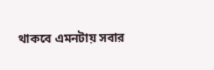থাকবে এমনটায় সবার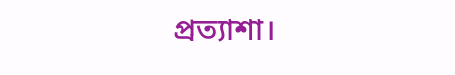প্রত্যাশা।